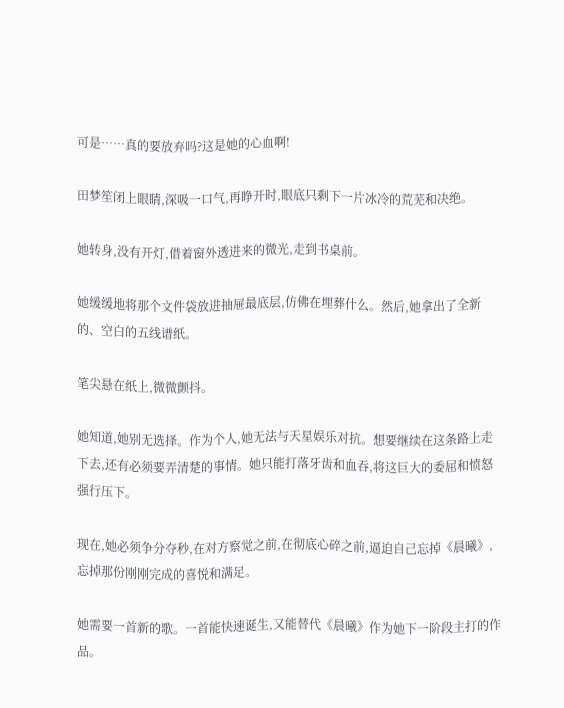可是……真的要放弃吗?这是她的心血啊!

田梦笙闭上眼睛,深吸一口气,再睁开时,眼底只剩下一片冰冷的荒芜和决绝。

她转身,没有开灯,借着窗外透进来的微光,走到书桌前。

她缓缓地将那个文件袋放进抽屉最底层,仿佛在埋葬什么。然后,她拿出了全新的、空白的五线谱纸。

笔尖悬在纸上,微微颤抖。

她知道,她别无选择。作为个人,她无法与天星娱乐对抗。想要继续在这条路上走下去,还有必须要弄清楚的事情。她只能打落牙齿和血吞,将这巨大的委屈和愤怒强行压下。

现在,她必须争分夺秒,在对方察觉之前,在彻底心碎之前,逼迫自己忘掉《晨曦》,忘掉那份刚刚完成的喜悦和满足。

她需要一首新的歌。一首能快速诞生,又能替代《晨曦》作为她下一阶段主打的作品。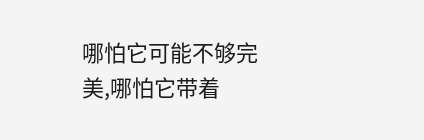哪怕它可能不够完美,哪怕它带着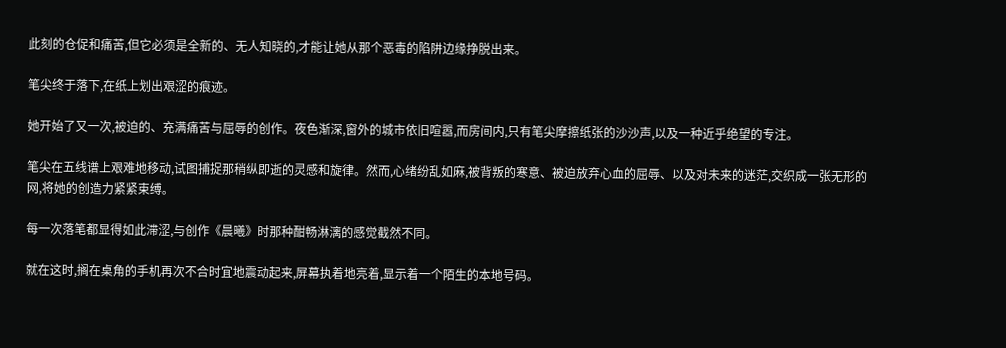此刻的仓促和痛苦,但它必须是全新的、无人知晓的,才能让她从那个恶毒的陷阱边缘挣脱出来。

笔尖终于落下,在纸上划出艰涩的痕迹。

她开始了又一次,被迫的、充满痛苦与屈辱的创作。夜色渐深,窗外的城市依旧喧嚣,而房间内,只有笔尖摩擦纸张的沙沙声,以及一种近乎绝望的专注。

笔尖在五线谱上艰难地移动,试图捕捉那稍纵即逝的灵感和旋律。然而,心绪纷乱如麻,被背叛的寒意、被迫放弃心血的屈辱、以及对未来的迷茫,交织成一张无形的网,将她的创造力紧紧束缚。

每一次落笔都显得如此滞涩,与创作《晨曦》时那种酣畅淋漓的感觉截然不同。

就在这时,搁在桌角的手机再次不合时宜地震动起来,屏幕执着地亮着,显示着一个陌生的本地号码。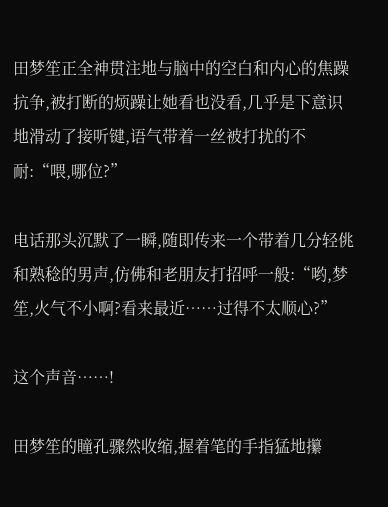田梦笙正全神贯注地与脑中的空白和内心的焦躁抗争,被打断的烦躁让她看也没看,几乎是下意识地滑动了接听键,语气带着一丝被打扰的不耐:“喂,哪位?”

电话那头沉默了一瞬,随即传来一个带着几分轻佻和熟稔的男声,仿佛和老朋友打招呼一般:“哟,梦笙,火气不小啊?看来最近……过得不太顺心?”

这个声音……!

田梦笙的瞳孔骤然收缩,握着笔的手指猛地攥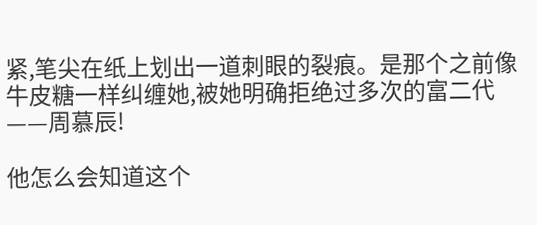紧,笔尖在纸上划出一道刺眼的裂痕。是那个之前像牛皮糖一样纠缠她,被她明确拒绝过多次的富二代——周慕辰!

他怎么会知道这个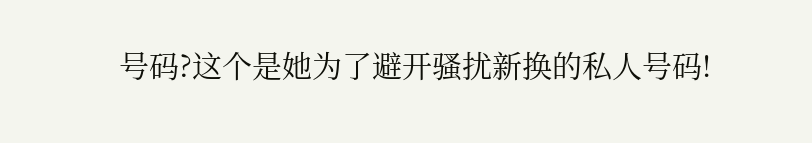号码?这个是她为了避开骚扰新换的私人号码!